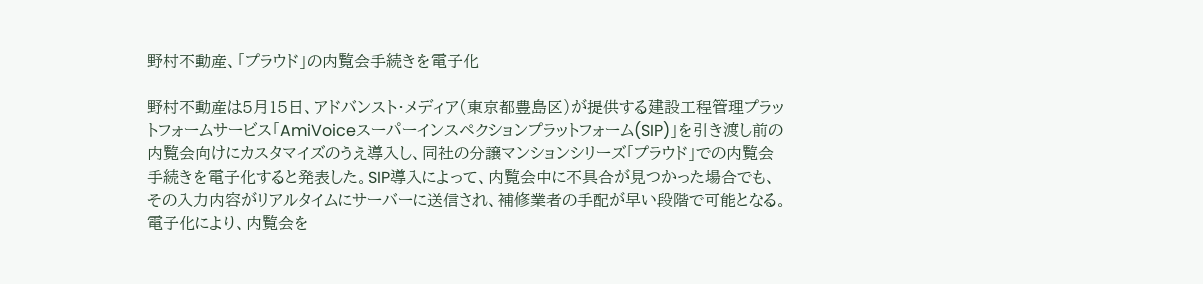野村不動産、「プラウド」の内覧会手続きを電子化

野村不動産は5月15日、アドバンスト・メディア(東京都豊島区)が提供する建設工程管理プラットフォームサービス「AmiVoiceスーパーインスペクションプラットフォーム(SIP)」を引き渡し前の内覧会向けにカスタマイズのうえ導入し、同社の分譲マンションシリーズ「プラウド」での内覧会手続きを電子化すると発表した。SIP導入によって、内覧会中に不具合が見つかった場合でも、その入力内容がリアルタイムにサーバーに送信され、補修業者の手配が早い段階で可能となる。
電子化により、内覧会を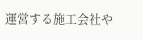運営する施工会社や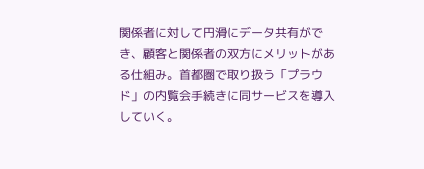関係者に対して円滑にデータ共有ができ、顧客と関係者の双方にメリットがある仕組み。首都圏で取り扱う「プラウド」の内覧会手続きに同サービスを導入していく。